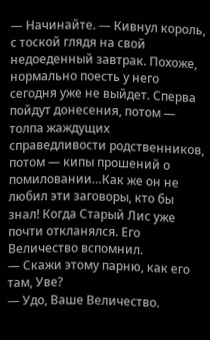— Начинайте. — Кивнул король, с тоской глядя на свой недоеденный завтрак. Похоже, нормально поесть у него сегодня уже не выйдет. Сперва пойдут донесения, потом — толпа жаждущих справедливости родственников, потом — кипы прошений о помиловании…Как же он не любил эти заговоры, кто бы знал! Когда Старый Лис уже почти откланялся. Его Величество вспомнил.
— Скажи этому парню, как его там, Уве?
— Удо, Ваше Величество.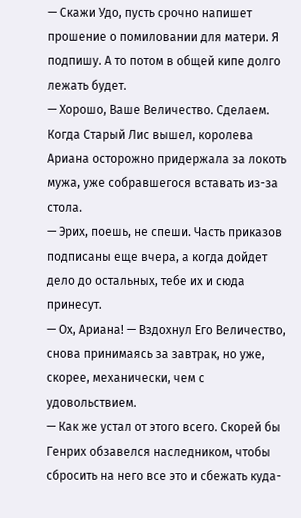— Скажи Удо, пусть срочно напишет прошение о помиловании для матери. Я подпишу. А то потом в общей кипе долго лежать будет.
— Хорошо, Ваше Величество. Сделаем.
Когда Старый Лис вышел, королева Ариана осторожно придержала за локоть мужа, уже собравшегося вставать из-за стола.
— Эрих, поешь, не спеши. Часть приказов подписаны еще вчера, а когда дойдет дело до остальных, тебе их и сюда принесут.
— Ох, Ариана! — Вздохнул Его Величество, снова принимаясь за завтрак, но уже, скорее, механически, чем с удовольствием.
— Как же устал от этого всего. Скорей бы Генрих обзавелся наследником, чтобы сбросить на него все это и сбежать куда-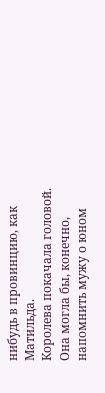нибудь в провинцию, как Матильда.
Королева покачала головой. Она могла бы, конечно, напомнить мужу о юном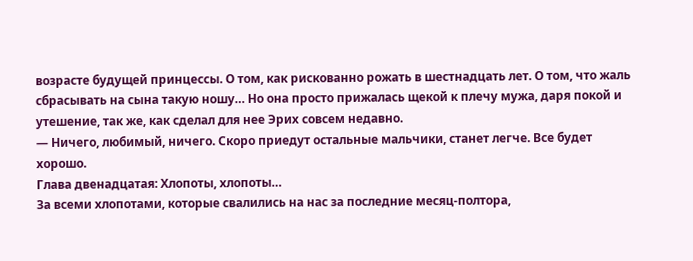возрасте будущей принцессы. О том, как рискованно рожать в шестнадцать лет. О том, что жаль сбрасывать на сына такую ношу… Но она просто прижалась щекой к плечу мужа, даря покой и утешение, так же, как сделал для нее Эрих совсем недавно.
— Ничего, любимый, ничего. Скоро приедут остальные мальчики, станет легче. Все будет хорошо.
Глава двенадцатая: Хлопоты, хлопоты…
За всеми хлопотами, которые свалились на нас за последние месяц-полтора,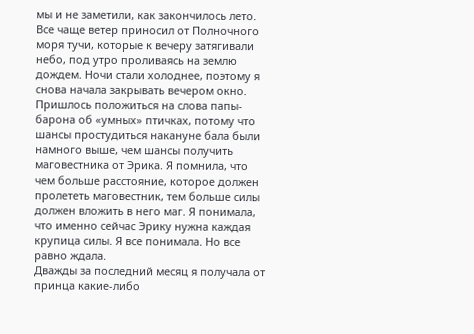мы и не заметили, как закончилось лето. Все чаще ветер приносил от Полночного моря тучи, которые к вечеру затягивали небо, под утро проливаясь на землю дождем. Ночи стали холоднее, поэтому я снова начала закрывать вечером окно.
Пришлось положиться на слова папы-барона об «умных» птичках, потому что шансы простудиться накануне бала были намного выше, чем шансы получить маговестника от Эрика. Я помнила, что чем больше расстояние, которое должен пролететь маговестник, тем больше силы должен вложить в него маг. Я понимала, что именно сейчас Эрику нужна каждая крупица силы. Я все понимала. Но все равно ждала.
Дважды за последний месяц я получала от принца какие-либо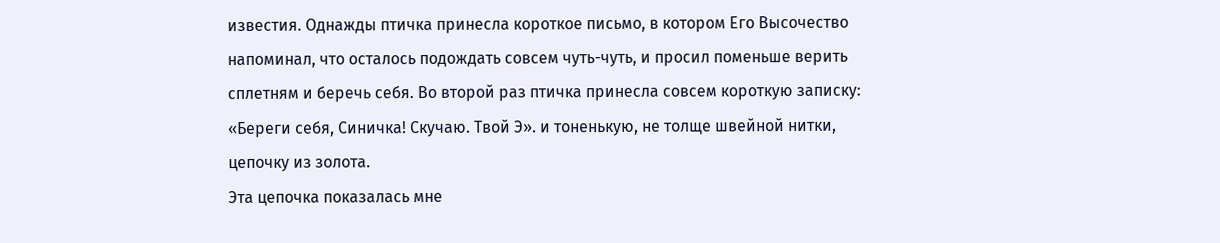известия. Однажды птичка принесла короткое письмо, в котором Его Высочество напоминал, что осталось подождать совсем чуть-чуть, и просил поменьше верить сплетням и беречь себя. Во второй раз птичка принесла совсем короткую записку: «Береги себя, Синичка! Скучаю. Твой Э». и тоненькую, не толще швейной нитки, цепочку из золота.
Эта цепочка показалась мне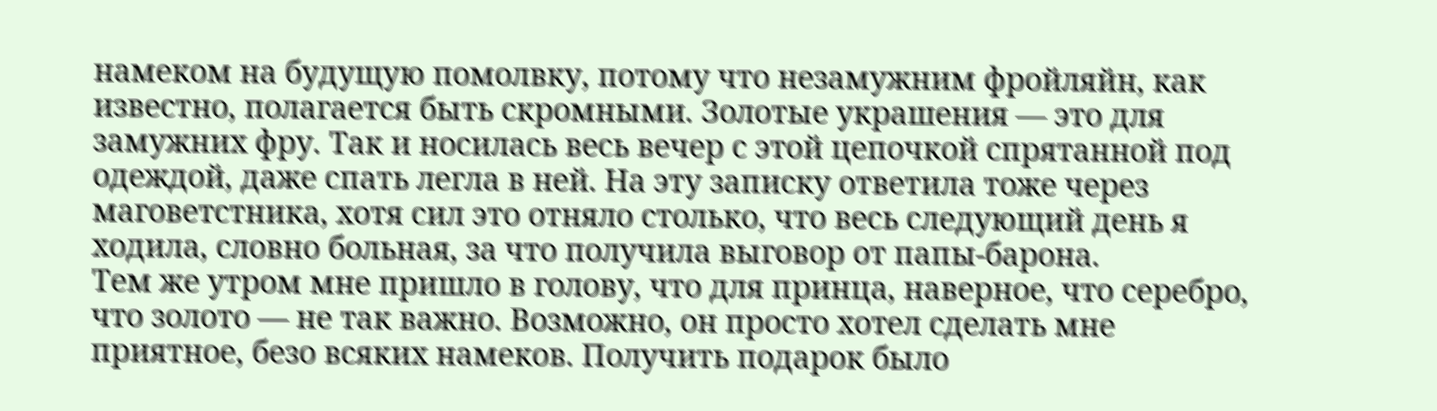намеком на будущую помолвку, потому что незамужним фройляйн, как известно, полагается быть скромными. Золотые украшения — это для замужних фру. Так и носилась весь вечер с этой цепочкой спрятанной под одеждой, даже спать легла в ней. На эту записку ответила тоже через маговетстника, хотя сил это отняло столько, что весь следующий день я ходила, словно больная, за что получила выговор от папы-барона.
Тем же утром мне пришло в голову, что для принца, наверное, что серебро, что золото — не так важно. Возможно, он просто хотел сделать мне приятное, безо всяких намеков. Получить подарок было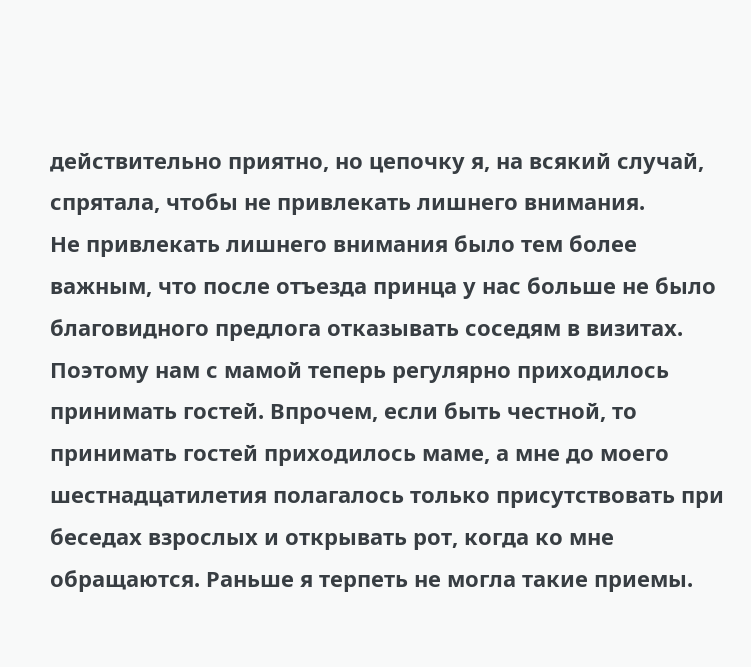действительно приятно, но цепочку я, на всякий случай, спрятала, чтобы не привлекать лишнего внимания.
Не привлекать лишнего внимания было тем более важным, что после отъезда принца у нас больше не было благовидного предлога отказывать соседям в визитах. Поэтому нам с мамой теперь регулярно приходилось принимать гостей. Впрочем, если быть честной, то принимать гостей приходилось маме, а мне до моего шестнадцатилетия полагалось только присутствовать при беседах взрослых и открывать рот, когда ко мне обращаются. Раньше я терпеть не могла такие приемы.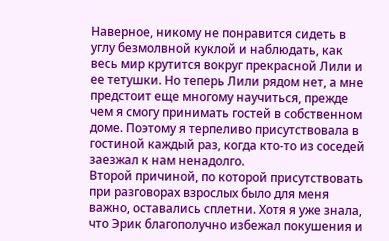Наверное, никому не понравится сидеть в углу безмолвной куклой и наблюдать, как весь мир крутится вокруг прекрасной Лили и ее тетушки. Но теперь Лили рядом нет, а мне предстоит еще многому научиться, прежде чем я смогу принимать гостей в собственном доме. Поэтому я терпеливо присутствовала в гостиной каждый раз, когда кто-то из соседей заезжал к нам ненадолго.
Второй причиной, по которой присутствовать при разговорах взрослых было для меня важно, оставались сплетни. Хотя я уже знала, что Эрик благополучно избежал покушения и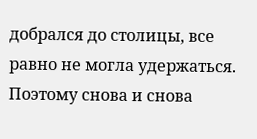добрался до столицы, все равно не могла удержаться. Поэтому снова и снова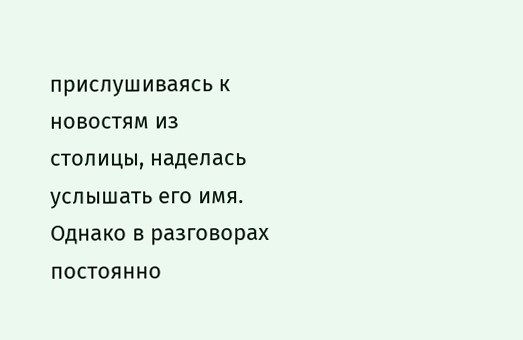прислушиваясь к новостям из столицы, наделась услышать его имя. Однако в разговорах постоянно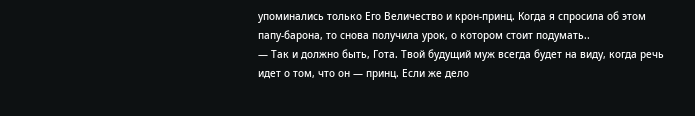упоминались только Его Величество и крон-принц. Когда я спросила об этом папу-барона, то снова получила урок, о котором стоит подумать..
— Так и должно быть, Гота. Твой будущий муж всегда будет на виду, когда речь идет о том, что он — принц. Если же дело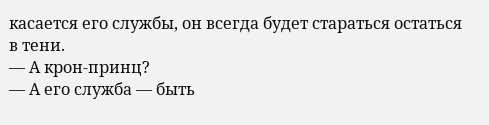касается его службы, он всегда будет стараться остаться в тени.
— А крон-принц?
— А его служба — быть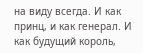на виду всегда. И как принц, и как генерал. И как будущий король,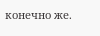конечно же.